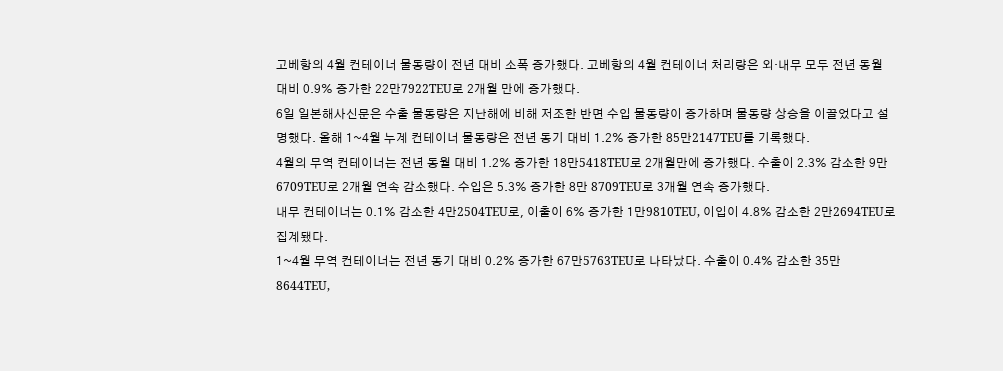고베항의 4월 컨테이너 물동량이 전년 대비 소폭 증가했다. 고베항의 4월 컨테이너 처리량은 외·내무 모두 전년 동월 대비 0.9% 증가한 22만7922TEU로 2개월 만에 증가했다.
6일 일본해사신문은 수출 물동량은 지난해에 비해 저조한 반면 수입 물동량이 증가하며 물동량 상승을 이끌었다고 설명했다. 올해 1~4월 누계 컨테이너 물동량은 전년 동기 대비 1.2% 증가한 85만2147TEU를 기록했다.
4월의 무역 컨테이너는 전년 동월 대비 1.2% 증가한 18만5418TEU로 2개월만에 증가했다. 수출이 2.3% 감소한 9만6709TEU로 2개월 연속 감소했다. 수입은 5.3% 증가한 8만 8709TEU로 3개월 연속 증가했다.
내무 컨테이너는 0.1% 감소한 4만2504TEU로, 이출이 6% 증가한 1만9810TEU, 이입이 4.8% 감소한 2만2694TEU로 집계됐다.
1~4월 무역 컨테이너는 전년 동기 대비 0.2% 증가한 67만5763TEU로 나타났다. 수출이 0.4% 감소한 35만 8644TEU,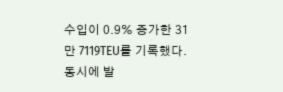수입이 0.9% 증가한 31만 7119TEU를 기록했다.
동시에 발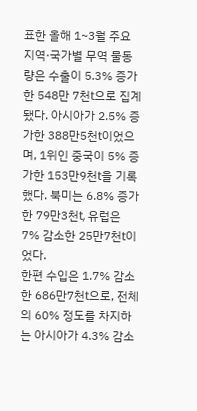표한 올해 1~3월 주요 지역·국가별 무역 물동량은 수출이 5.3% 증가한 548만 7천t으로 집계됐다. 아시아가 2.5% 증가한 388만5천t이었으며, 1위인 중국이 5% 증가한 153만9천t을 기록했다. 북미는 6.8% 증가한 79만3천t, 유럽은 7% 감소한 25만7천t이었다.
한편 수입은 1.7% 감소한 686만7천t으로, 전체의 60% 정도를 차지하는 아시아가 4.3% 감소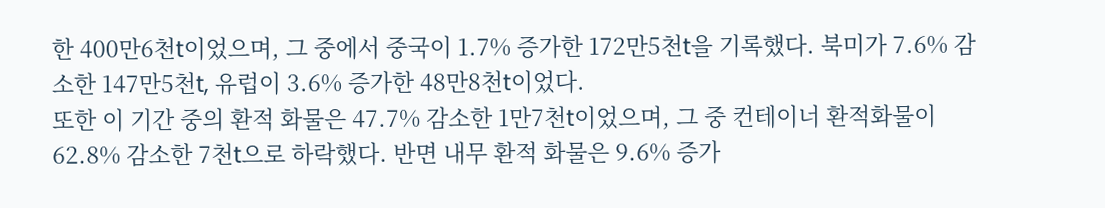한 400만6천t이었으며, 그 중에서 중국이 1.7% 증가한 172만5천t을 기록했다. 북미가 7.6% 감소한 147만5천t, 유럽이 3.6% 증가한 48만8천t이었다.
또한 이 기간 중의 환적 화물은 47.7% 감소한 1만7천t이었으며, 그 중 컨테이너 환적화물이 62.8% 감소한 7천t으로 하락했다. 반면 내무 환적 화물은 9.6% 증가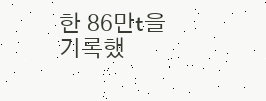한 86만t을 기록했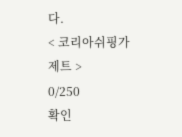다.
< 코리아쉬핑가제트 >
0/250
확인